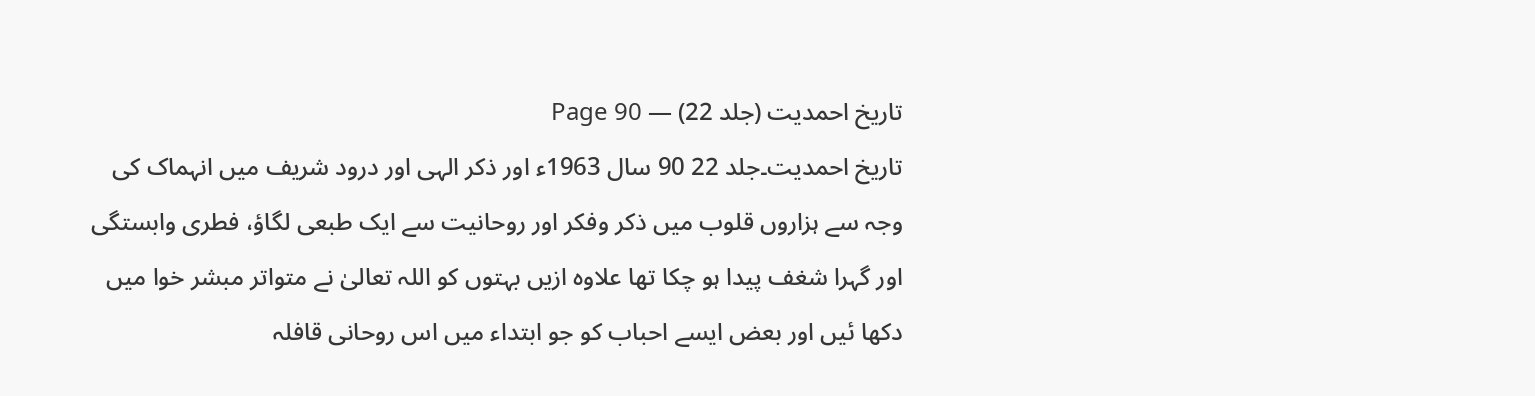تاریخ احمدیت (جلد 22) — Page 90
تاریخ احمدیت۔جلد 22 90 سال 1963ء اور ذکر الہی اور درود شریف میں انہماک کی وجہ سے ہزاروں قلوب میں ذکر وفکر اور روحانیت سے ایک طبعی لگاؤ، فطری وابستگی اور گہرا شغف پیدا ہو چکا تھا علاوہ ازیں بہتوں کو اللہ تعالیٰ نے متواتر مبشر خوا میں دکھا ئیں اور بعض ایسے احباب کو جو ابتداء میں اس روحانی قافلہ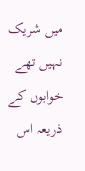میں شریک نہیں تھے خوابوں کے ذریعہ اس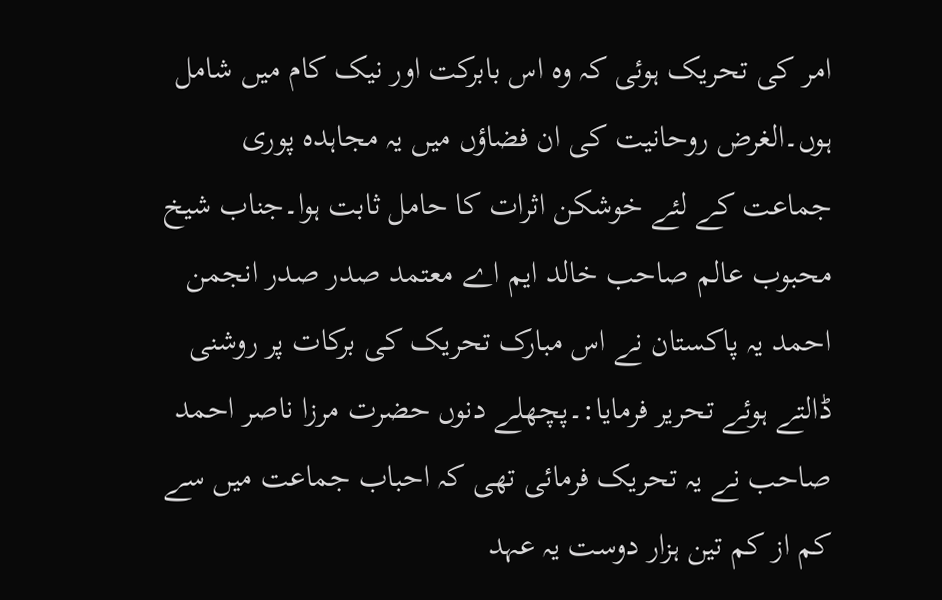امر کی تحریک ہوئی کہ وہ اس بابرکت اور نیک کام میں شامل ہوں۔الغرض روحانیت کی ان فضاؤں میں یہ مجاہدہ پوری جماعت کے لئے خوشکن اثرات کا حامل ثابت ہوا۔جناب شیخ محبوب عالم صاحب خالد ایم اے معتمد صدر صدر انجمن احمد یہ پاکستان نے اس مبارک تحریک کی برکات پر روشنی ڈالتے ہوئے تحریر فرمایا:۔پچھلے دنوں حضرت مرزا ناصر احمد صاحب نے یہ تحریک فرمائی تھی کہ احباب جماعت میں سے کم از کم تین ہزار دوست یہ عہد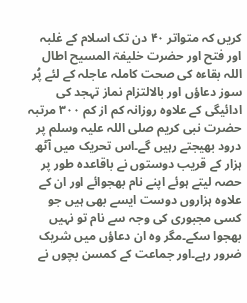کریں کہ متواتر ۴۰ دن تک اسلام کے غلبہ اور فتح اور حضرت خلیفۃ المسیح اطال اللہ بقاءہ کی صحت کاملہ عاجلہ کے لئے پُر سوز دعاؤں اور بالالتزام نماز تہجد کی ادائیگی کے علاوہ روزانہ کم از کم ۳۰۰ مرتبہ حضرت نبی کریم صلی اللہ علیہ وسلم پر درود بھیجتے رہیں گے۔اس تحریک میں آٹھ ہزار کے قریب دوستوں نے باقاعدہ طور پر حصہ لیتے ہوئے اپنے نام بھجوائے اور ان کے علاوہ ہزاروں دوست ایسے بھی ہیں جو کسی مجبوری کی وجہ سے نام تو نہیں بھجوا سکے۔مگر وہ ان دعاؤں میں شریک ضرور رہے۔اور جماعت کے کمسن بچوں نے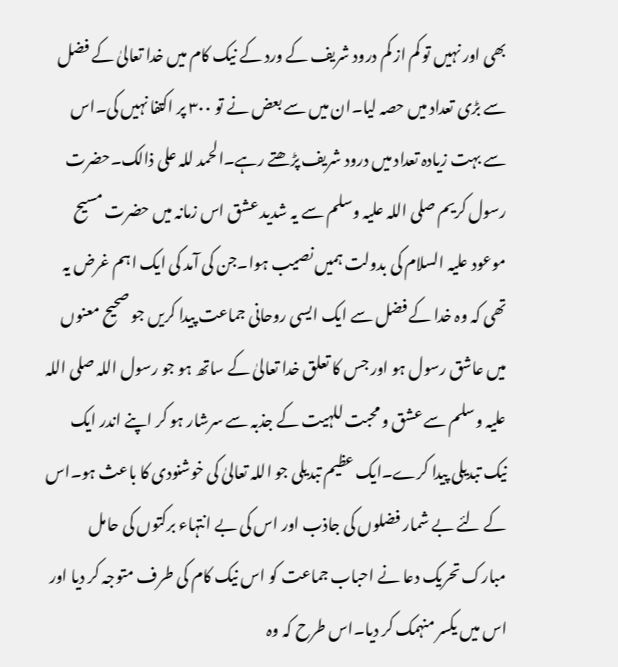بھی اور نہیں تو کم از کم درود شریف کے ورد کے نیک کام میں خدا تعالیٰ کے فضل سے بڑی تعداد میں حصہ لیا۔ان میں سے بعض نے تو ۳۰۰ پر اکتفا نہیں کی۔اس سے بہت زیادہ تعداد میں درود شریف پڑھتے رہے۔الحمد للہ علی ذالک۔حضرت رسول کریم صلی اللہ علیہ وسلم سے یہ شدید عشق اس زمانہ میں حضرت مسیح موعود علیہ السلام کی بدولت ہمیں نصیب ہوا۔جن کی آمد کی ایک اہم غرض یہ تھی کہ وہ خدا کے فضل سے ایک ایسی روحانی جماعت پیدا کریں جو صحیح معنوں میں عاشق رسول ہو اور جس کا تعلق خدا تعالیٰ کے ساتھ ہو جو رسول اللہ صلی اللہ علیہ وسلم سے عشق و محبت للہیت کے جذبہ سے سرشار ہو کر اپنے اندر ایک نیک تبدیلی پیدا کرے۔ایک عظیم تبدیلی جو اللہ تعالیٰ کی خوشنودی کا باعث ہو۔اس کے لئے بے شمار فضلوں کی جاذب اور اس کی بے انتہاء برکتوں کی حامل مبارک تحریک دعا نے احباب جماعت کو اس نیک کام کی طرف متوجہ کر دیا اور اس میں یکسر منہمک کر دیا۔اس طرح کہ وہ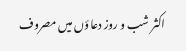اکثر شب و روز دعاؤں میں مصروف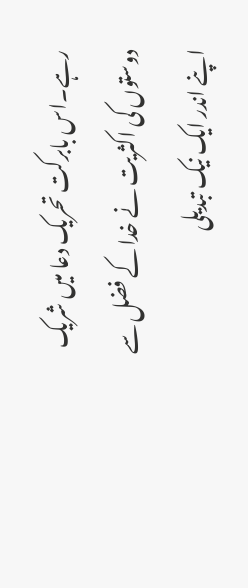رہے۔اس بابرکت تحریک دعا میں شریک دوستوں کی اکثریت نے خدا کے فضل سے اپنے اندر ایک نیک تبدیلی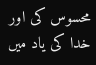محسوس کی اور خدا کی یاد میں